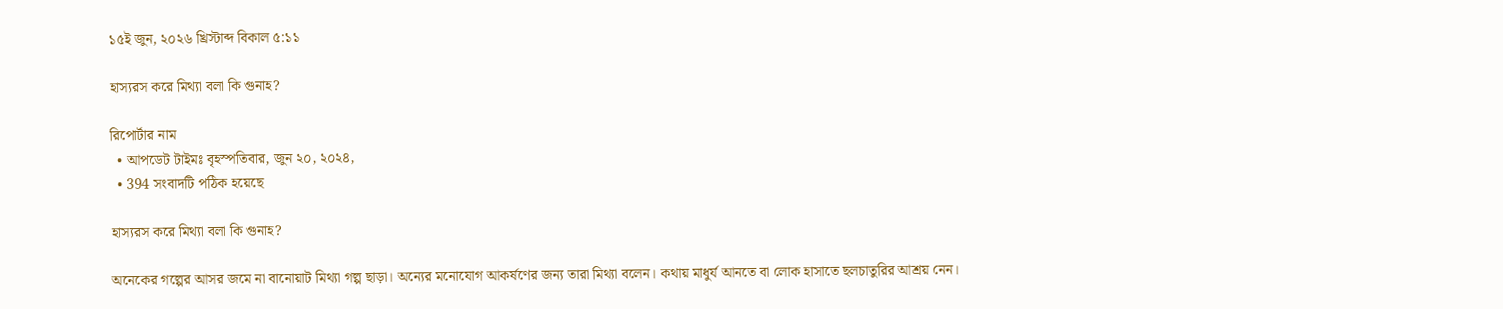১৫ই জুন, ২০২৬ খ্রিস্টাব্দ বিকাল ৫:১১

হাস্যরস করে মিথ্যা বলা কি গুনাহ?

রিপোর্টার নাম
  • আপডেট টাইমঃ বৃহস্পতিবার, জুন ২০, ২০২৪,
  • 394 সংবাদটি পঠিক হয়েছে

হাস্যরস করে মিথ্যা বলা কি গুনাহ?

অনেকের গল্পের আসর জমে না বানোয়াট মিথ্যা গল্প ছাড়া। অন্যের মনোযোগ আকর্ষণের জন্য তারা মিথ্যা বলেন। কথায় মাধুর্য আনতে বা লোক হাসাতে ছলচাতুরির আশ্রয় নেন।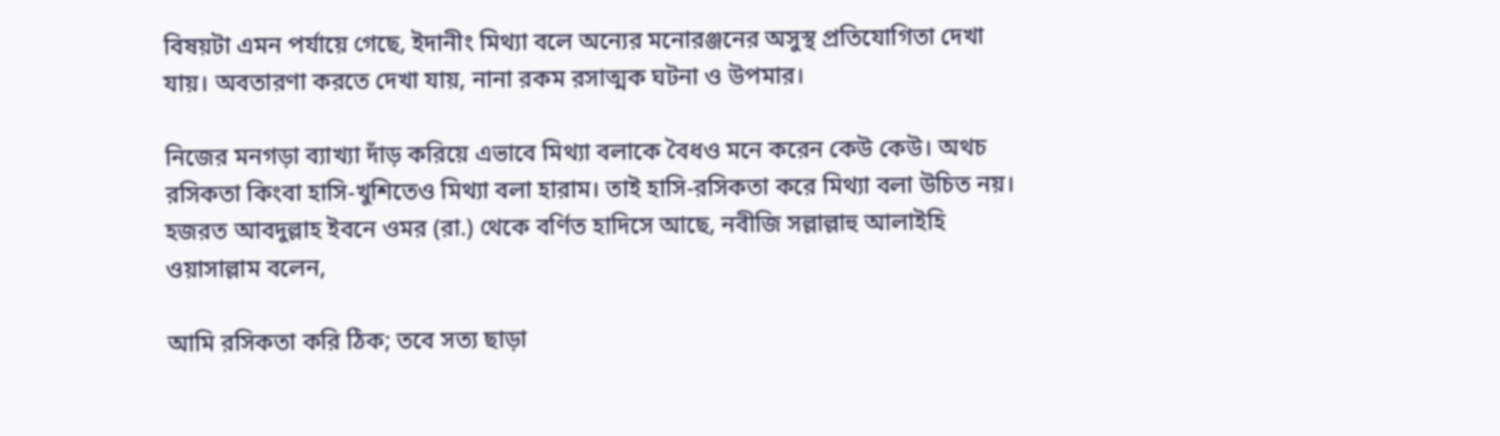বিষয়টা এমন পর্যায়ে গেছে, ইদানীং মিথ্যা বলে অন্যের মনোরঞ্জনের অসুস্থ প্রতিযোগিতা দেখা যায়। অবতারণা করতে দেখা যায়, নানা রকম রসাত্মক ঘটনা ও উপমার।

নিজের মনগড়া ব্যাখ্যা দাঁড় করিয়ে এভাবে মিথ্যা বলাকে বৈধও মনে করেন কেউ কেউ। অথচ রসিকতা কিংবা হাসি-খুশিতেও মিথ্যা বলা হারাম। তাই হাসি-রসিকতা করে মিথ্যা বলা উচিত নয়। হজরত আবদুল্লাহ ইবনে ওমর (রা.) থেকে বর্ণিত হাদিসে আছে, নবীজি সল্লাল্লাহু আলাইহি ওয়াসাল্লাম বলেন,

আমি রসিকতা করি ঠিক; তবে সত্য ছাড়া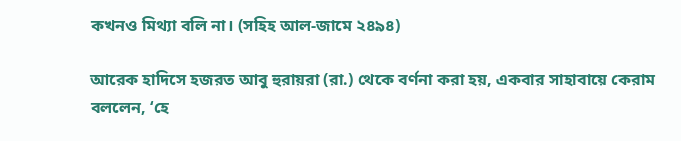কখনও মিথ্যা বলি না। (সহিহ আল-জামে ২৪৯৪)

আরেক হাদিসে হজরত আবু হুরায়রা (রা.) থেকে বর্ণনা করা হয়, একবার সাহাবায়ে কেরাম বললেন, ‘হে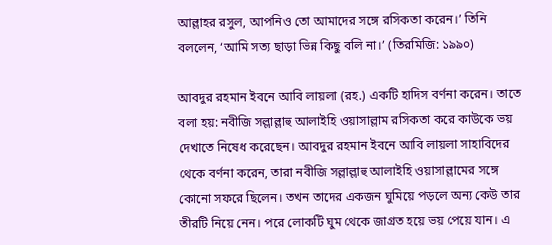আল্লাহর রসুল, আপনিও তো আমাদের সঙ্গে রসিকতা করেন।’ তিনি বললেন, ‘আমি সত্য ছাড়া ভিন্ন কিছু বলি না।’ (তিরমিজি: ১৯৯০)

আবদুর রহমান ইবনে আবি লায়লা (রহ.) একটি হাদিস বর্ণনা করেন। তাতে বলা হয়: নবীজি সল্লাল্লাহু আলাইহি ওয়াসাল্লাম রসিকতা করে কাউকে ভয় দেখাতে নিষেধ করেছেন। আবদুর রহমান ইবনে আবি লায়লা সাহাবিদের থেকে বর্ণনা করেন, তারা নবীজি সল্লাল্লাহু আলাইহি ওয়াসাল্লামের সঙ্গে কোনো সফরে ছিলেন। তখন তাদের একজন ঘুমিয়ে পড়লে অন্য কেউ তার তীরটি নিয়ে নেন। পরে লোকটি ঘুম থেকে জাগ্রত হয়ে ভয় পেয়ে যান। এ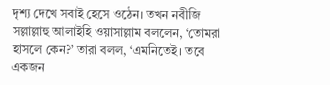দৃশ্য দেখে সবাই হেসে ওঠেন। তখন নবীজি সল্লাল্লাহু আলাইহি ওয়াসাল্লাম বললেন, ‘তোমরা হাসলে কেন?’ তারা বলল, ‘এমনিতেই। তবে একজন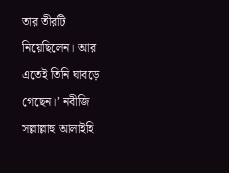তার তীরটি নিয়েছিলেন। আর এতেই তিনি ঘাবড়ে গেছেন।’ নবীজি সল্লাল্লাহু আলাইহি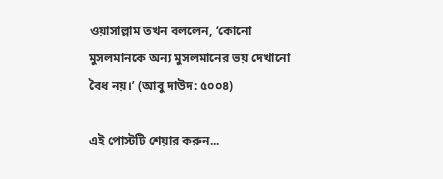ওয়াসাল্লাম তখন বললেন, ‘কোনো মুসলমানকে অন্য মুসলমানের ভয় দেখানো বৈধ নয়।’ (আবু দাউদ: ৫০০৪)

এই পোস্টটি শেয়ার করুন...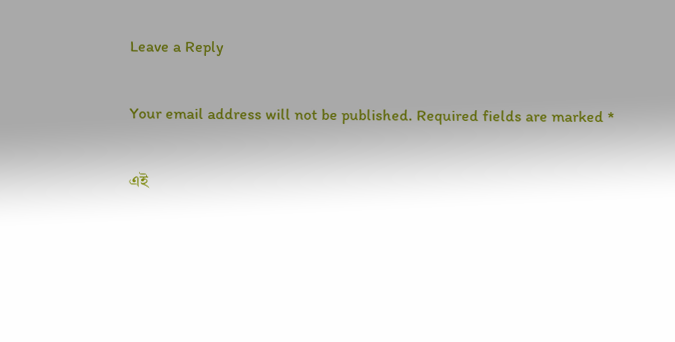Leave a Reply

Your email address will not be published. Required fields are marked *

এই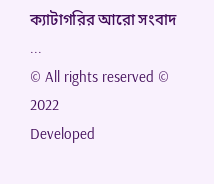ক্যাটাগরির আরো সংবাদ ...
© All rights reserved © 2022
Developed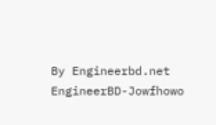By Engineerbd.net
EngineerBD-Jowfhowo